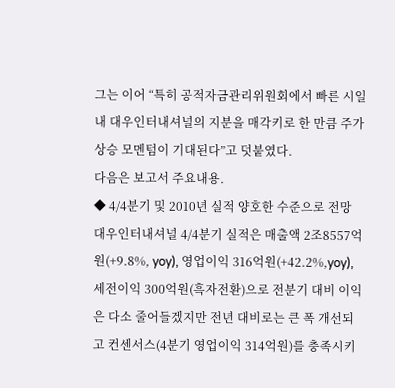그는 이어 “특히 공적자금관리위원회에서 빠른 시일 내 대우인터내셔널의 지분을 매각키로 한 만큼 주가 상승 모멘텀이 기대된다”고 덧붙였다.
다음은 보고서 주요내용.
◆ 4/4분기 및 2010년 실적 양호한 수준으로 전망
대우인터내셔널 4/4분기 실적은 매출액 2조8557억원(+9.8%, yoy), 영업이익 316억원(+42.2%,yoy), 세전이익 300억원(흑자전환)으로 전분기 대비 이익은 다소 줄어들겠지만 전년 대비로는 큰 폭 개선되고 컨센서스(4분기 영업이익 314억원)를 충족시키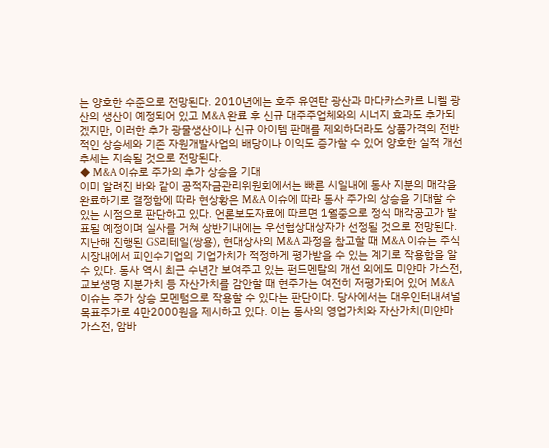는 양호한 수준으로 전망된다. 2010년에는 호주 유연탄 광산과 마다카스카르 니켈 광산의 생산이 예정되어 있고 M&A 완료 후 신규 대주주업체와의 시너지 효과도 추가되겠지만, 이러한 추가 광물생산이나 신규 아이템 판매를 제외하더라도 상품가격의 전반적인 상승세와 기존 자원개발사업의 배당이나 이익도 증가할 수 있어 양호한 실적 개선 추세는 지속될 것으로 전망된다.
◆ M&A 이슈로 주가의 추가 상승을 기대
이미 알려진 바와 같이 공적자금관리위원회에서는 빠른 시일내에 동사 지분의 매각을 완료하기로 결정함에 따라 현상황은 M&A 이슈에 따라 동사 주가의 상승을 기대할 수 있는 시점으로 판단하고 있다. 언론보도자료에 따르면 1월중으로 정식 매각공고가 발표될 예정이며 실사를 거쳐 상반기내에는 우선협상대상자가 선정될 것으로 전망된다. 지난해 진행된 GS리테일(쌍용), 현대상사의 M&A 과정을 참고할 때 M&A 이슈는 주식시장내에서 피인수기업의 기업가치가 적정하게 평가받을 수 있는 계기로 작용함을 알 수 있다. 동사 역시 최근 수년간 보여주고 있는 펀드멘탈의 개선 외에도 미얀마 가스전, 교보생명 지분가치 등 자산가치를 감안할 때 현주가는 여전히 저평가되어 있어 M&A 이슈는 주가 상승 모멘텀으로 작용할 수 있다는 판단이다. 당사에서는 대우인터내셔널 목표주가로 4만2000원을 제시하고 있다. 이는 동사의 영업가치와 자산가치(미얀마 가스전, 암바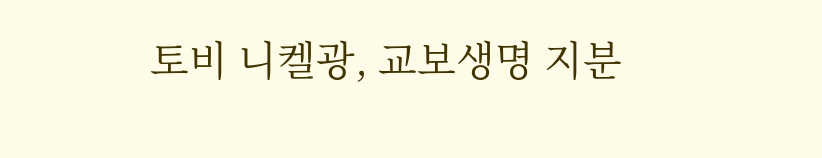토비 니켈광, 교보생명 지분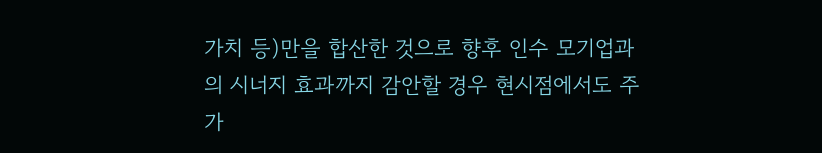가치 등)만을 합산한 것으로 향후 인수 모기업과의 시너지 효과까지 감안할 경우 현시점에서도 주가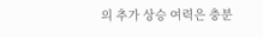의 추가 상승 여력은 충분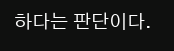하다는 판단이다.